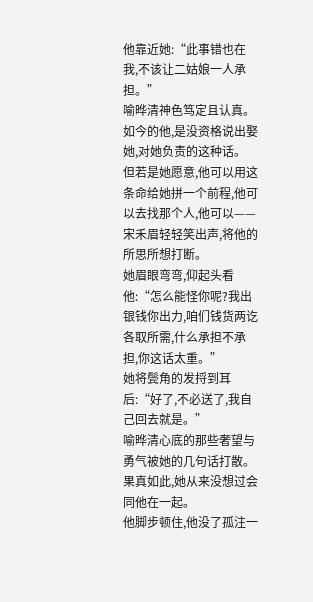他靠近她:“此事错也在我,不该让二姑娘一人承担。”
喻晔清神色笃定且认真。
如今的他,是没资格说出娶她,对她负责的这种话。
但若是她愿意,他可以用这条命给她拼一个前程,他可以去找那个人,他可以——
宋禾眉轻轻笑出声,将他的所思所想打断。
她眉眼弯弯,仰起头看他:“怎么能怪你呢?我出银钱你出力,咱们钱货两讫各取所需,什么承担不承担,你这话太重。”
她将鬓角的发捋到耳后:“好了,不必送了,我自己回去就是。”
喻晔清心底的那些奢望与勇气被她的几句话打散。
果真如此,她从来没想过会同他在一起。
他脚步顿住,他没了孤注一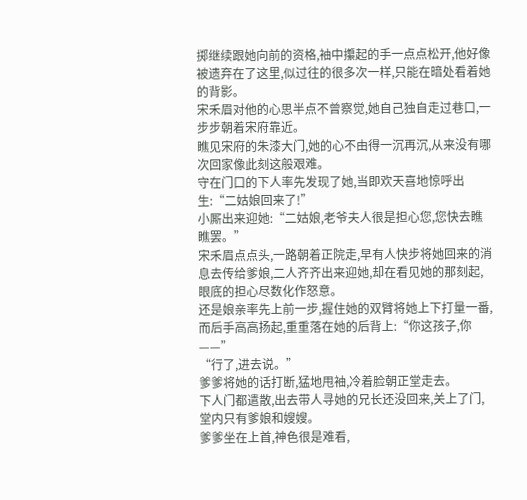掷继续跟她向前的资格,袖中攥起的手一点点松开,他好像被遗弃在了这里,似过往的很多次一样,只能在暗处看着她的背影。
宋禾眉对他的心思半点不曾察觉,她自己独自走过巷口,一步步朝着宋府靠近。
瞧见宋府的朱漆大门,她的心不由得一沉再沉,从来没有哪次回家像此刻这般艰难。
守在门口的下人率先发现了她,当即欢天喜地惊呼出生:“二姑娘回来了!”
小厮出来迎她:“二姑娘,老爷夫人很是担心您,您快去瞧瞧罢。”
宋禾眉点点头,一路朝着正院走,早有人快步将她回来的消息去传给爹娘,二人齐齐出来迎她,却在看见她的那刻起,眼底的担心尽数化作怒意。
还是娘亲率先上前一步,握住她的双臂将她上下打量一番,而后手高高扬起,重重落在她的后背上:“你这孩子,你——”
“行了,进去说。”
爹爹将她的话打断,猛地甩袖,冷着脸朝正堂走去。
下人门都遣散,出去带人寻她的兄长还没回来,关上了门,堂内只有爹娘和嫂嫂。
爹爹坐在上首,神色很是难看,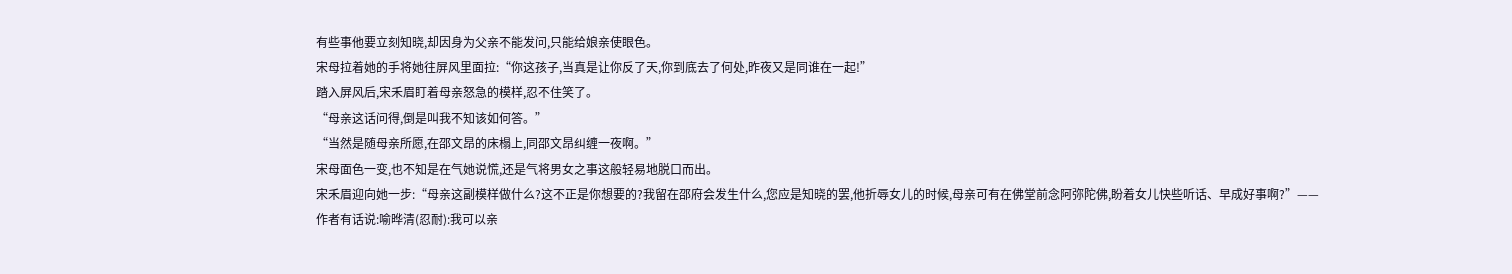有些事他要立刻知晓,却因身为父亲不能发问,只能给娘亲使眼色。
宋母拉着她的手将她往屏风里面拉:“你这孩子,当真是让你反了天,你到底去了何处,昨夜又是同谁在一起!”
踏入屏风后,宋禾眉盯着母亲怒急的模样,忍不住笑了。
“母亲这话问得,倒是叫我不知该如何答。”
“当然是随母亲所愿,在邵文昂的床榻上,同邵文昂纠缠一夜啊。”
宋母面色一变,也不知是在气她说慌,还是气将男女之事这般轻易地脱口而出。
宋禾眉迎向她一步:“母亲这副模样做什么?这不正是你想要的?我留在邵府会发生什么,您应是知晓的罢,他折辱女儿的时候,母亲可有在佛堂前念阿弥陀佛,盼着女儿快些听话、早成好事啊?”——
作者有话说:喻晔清(忍耐):我可以亲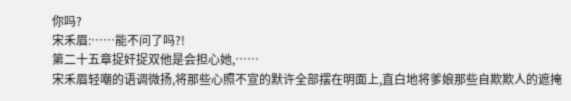你吗?
宋禾眉:……能不问了吗?!
第二十五章捉奸捉双他是会担心她,……
宋禾眉轻嘲的语调微扬,将那些心照不宣的默许全部摆在明面上,直白地将爹娘那些自欺欺人的遮掩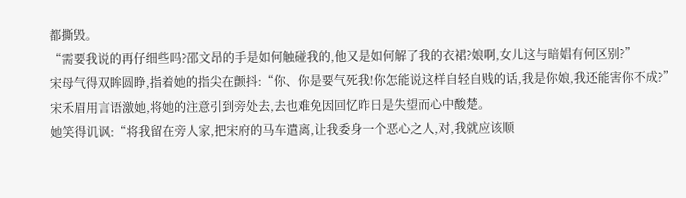都撕毁。
“需要我说的再仔细些吗?邵文昂的手是如何触碰我的,他又是如何解了我的衣裙?娘啊,女儿这与暗娼有何区别?”
宋母气得双眸圆睁,指着她的指尖在颤抖:“你、你是要气死我!你怎能说这样自轻自贱的话,我是你娘,我还能害你不成?”
宋禾眉用言语激她,将她的注意引到旁处去,去也难免因回忆昨日是失望而心中酸楚。
她笑得讥讽:“将我留在旁人家,把宋府的马车遣离,让我委身一个恶心之人,对,我就应该顺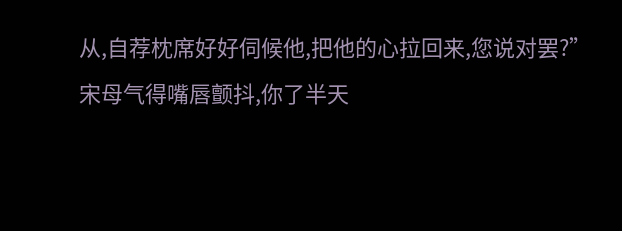从,自荐枕席好好伺候他,把他的心拉回来,您说对罢?”
宋母气得嘴唇颤抖,你了半天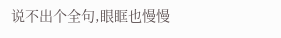说不出个全句,眼眶也慢慢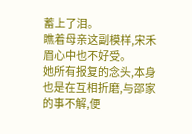蓄上了泪。
瞧着母亲这副模样,宋禾眉心中也不好受。
她所有报复的念头,本身也是在互相折磨,与邵家的事不解,便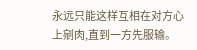永远只能这样互相在对方心上剜肉,直到一方先服输。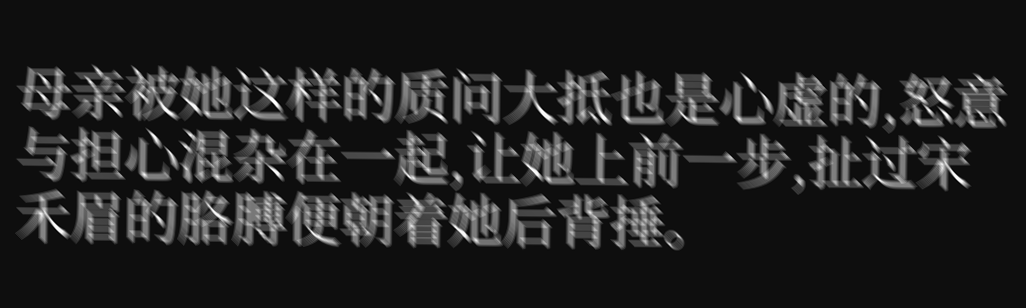母亲被她这样的质问大抵也是心虚的,怒意与担心混杂在一起,让她上前一步,扯过宋禾眉的胳膊便朝着她后背捶。